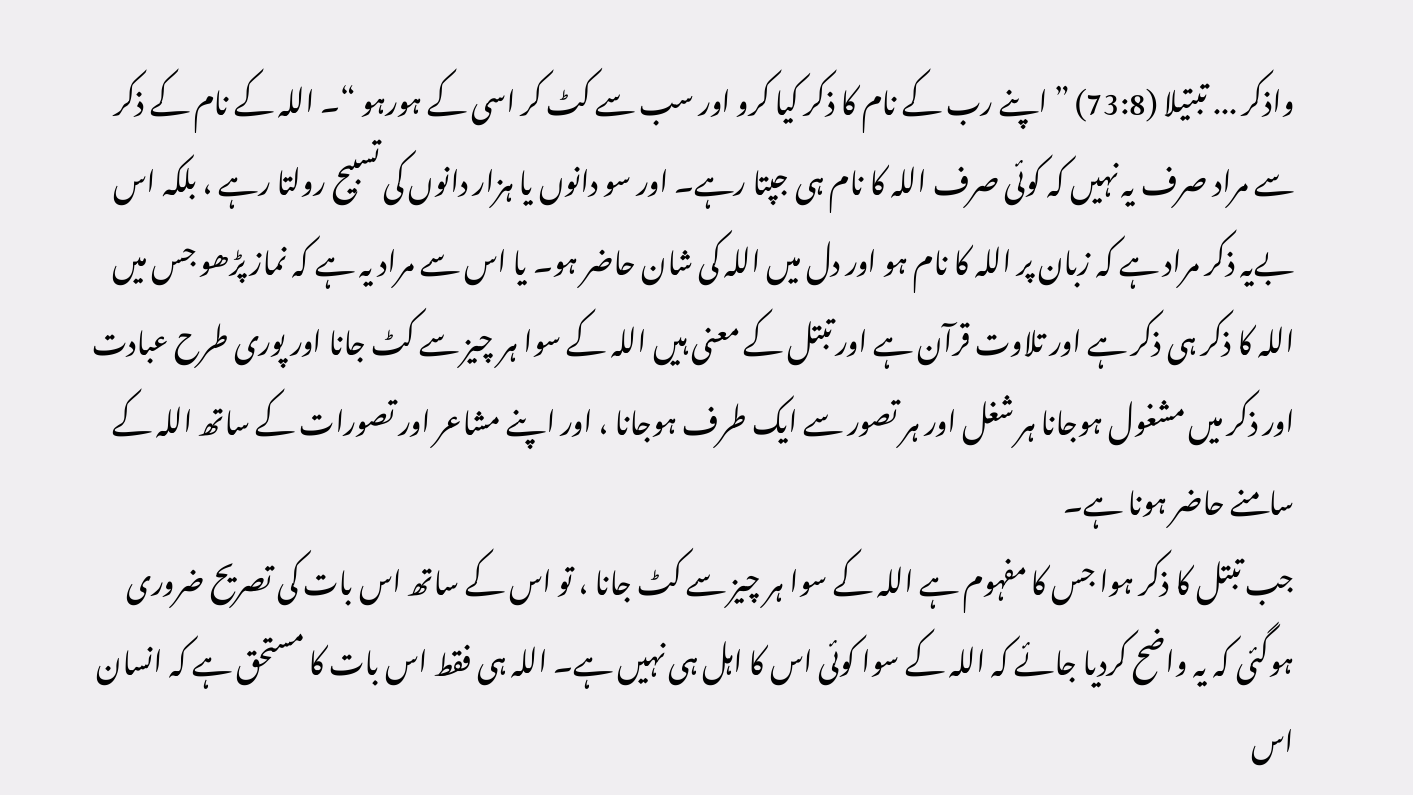واذکر ... تبتیلا (73:8) ” اپنے رب کے نام کا ذکر کیا کرو اور سب سے کٹ کر اسی کے ہورہو “۔ اللہ کے نام کے ذکر سے مراد صرف یہ نہیں کہ کوئی صرف اللہ کا نام ہی جپتا رہے۔ اور سو دانوں یا ہزار دانوں کی تسبیح رولتا رہے ، بلکہ اس بےیہ ذکر مراد ہے کہ زبان پر اللہ کا نام ہو اور دل میں اللہ کی شان حاضر ہو۔ یا اس سے مراد یہ ہے کہ نماز پڑھو جس میں اللہ کا ذکر ہی ذکر ہے اور تلاوت قرآن ہے اور تبتل کے معنی ہیں اللہ کے سوا ہر چیز سے کٹ جانا اور پوری طرح عبادت اور ذکر میں مشغول ہوجانا ہر شغل اور ہر تصور سے ایک طرف ہوجانا ، اور اپنے مشاعر اور تصورات کے ساتھ اللہ کے سامنے حاضر ہونا ہے۔
جب تبتل کا ذکر ہوا جس کا مفہوم ہے اللہ کے سوا ہر چیز سے کٹ جانا ، تو اس کے ساتھ اس بات کی تصریح ضروری ہوگئی کہ یہ واضح کردیا جائے کہ اللہ کے سوا کوئی اس کا اہل ہی نہیں ہے۔ اللہ ہی فقط اس بات کا مستحق ہے کہ انسان اس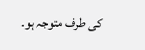کی طرف متوجہ ہو۔